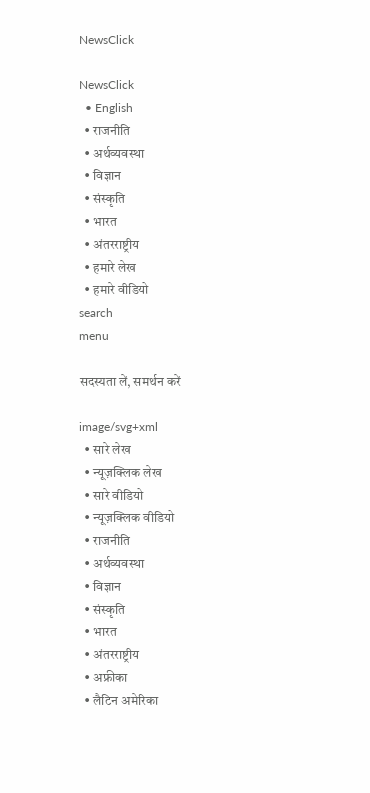NewsClick

NewsClick
  • English
  • राजनीति
  • अर्थव्यवस्था
  • विज्ञान
  • संस्कृति
  • भारत
  • अंतरराष्ट्रीय
  • हमारे लेख
  • हमारे वीडियो
search
menu

सदस्यता लें, समर्थन करें

image/svg+xml
  • सारे लेख
  • न्यूज़क्लिक लेख
  • सारे वीडियो
  • न्यूज़क्लिक वीडियो
  • राजनीति
  • अर्थव्यवस्था
  • विज्ञान
  • संस्कृति
  • भारत
  • अंतरराष्ट्रीय
  • अफ्रीका
  • लैटिन अमेरिका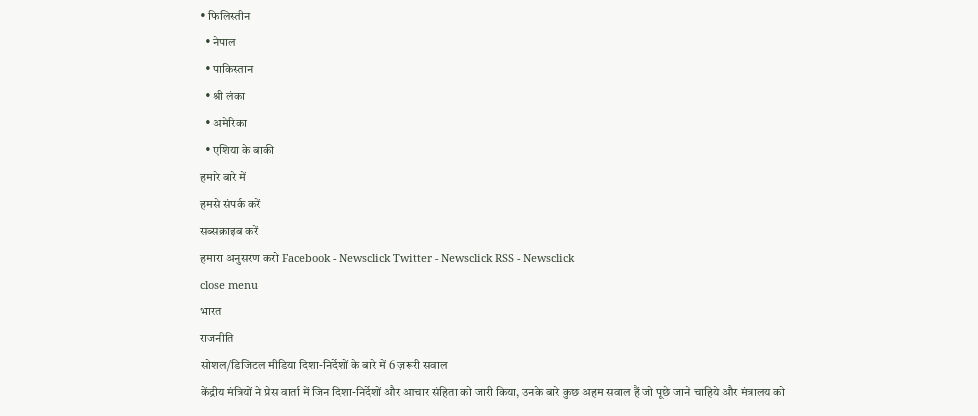• फिलिस्तीन
  • नेपाल
  • पाकिस्तान
  • श्री लंका
  • अमेरिका
  • एशिया के बाकी
हमारे बारे में
हमसे संपर्क करें
सब्सक्राइब करें
हमारा अनुसरण करो Facebook - Newsclick Twitter - Newsclick RSS - Newsclick
close menu
भारत
राजनीति
सोशल/डिजिटल मीडिया दिशा-निर्देशों के बारे में 6 ज़रूरी सवाल
केंद्रीय मंत्रियों ने प्रेस वार्ता में जिन दिशा-निर्देशों और आचार संहिता को जारी किया, उनके बारे कुछ अहम सवाल हैं जो पूछे जाने चाहिये और मंत्रालय को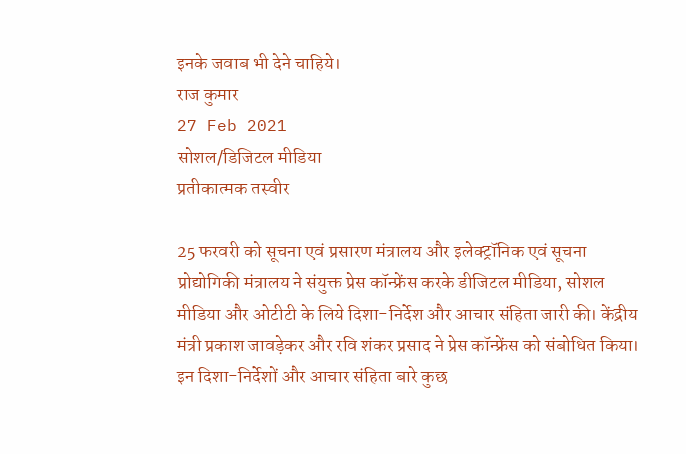इनके जवाब भी देने चाहिये।
राज कुमार
27 Feb 2021
सोशल/डिजिटल मीडिया
प्रतीकात्मक तस्वीर

25 फरवरी को सूचना एवं प्रसारण मंत्रालय और इलेक्ट्रॉनिक एवं सूचना प्रोद्योगिकी मंत्रालय ने संयुक्त प्रेस कॉन्फ्रेंस करके डीजिटल मीडिया, सोशल मीडिया और ओटीटी के लिये दिशा-निर्देश और आचार संहिता जारी की। केंद्रीय मंत्री प्रकाश जावड़ेकर और रवि शंकर प्रसाद ने प्रेस कॉन्फ्रेंस को संबोधित किया। इन दिशा-निर्देशों और आचार संहिता बारे कुछ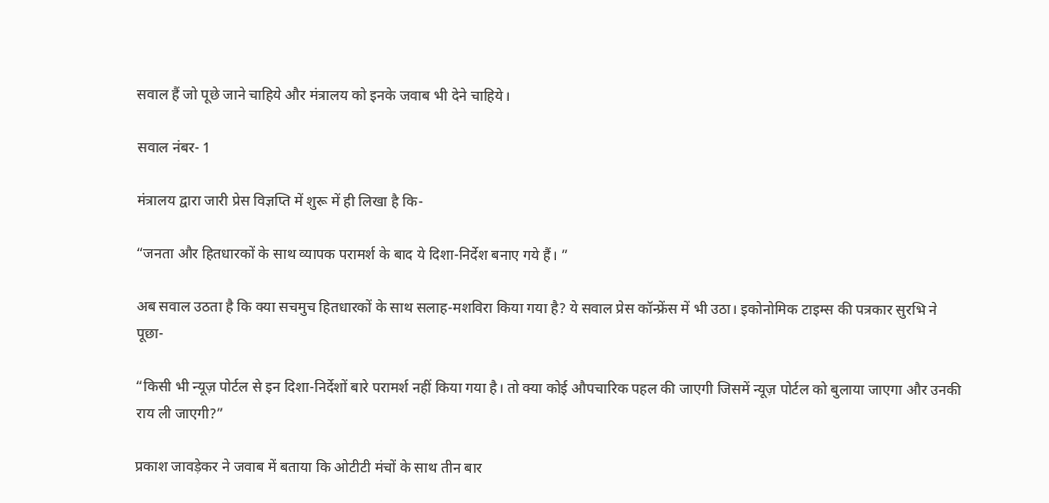सवाल हैं जो पूछे जाने चाहिये और मंत्रालय को इनके जवाब भी देने चाहिये।

सवाल नंबर- 1

मंत्रालय द्वारा जारी प्रेस विज्ञप्ति में शुरू में ही लिखा है कि-

“जनता और हितधारकों के साथ व्यापक परामर्श के बाद ये दिशा-निर्देश बनाए गये हैं। ”

अब सवाल उठता है कि क्या सचमुच हितधारकों के साथ सलाह-मशविरा किया गया है? ये सवाल प्रेस कॉन्फ्रेंस में भी उठा। इकोनोमिक टाइम्स की पत्रकार सुरभि ने पूछा-

“किसी भी न्यूज़ पोर्टल से इन दिशा-निर्देशों बारे परामर्श नहीं किया गया है। तो क्या कोई औपचारिक पहल की जाएगी जिसमें न्यूज़ पोर्टल को बुलाया जाएगा और उनकी राय ली जाएगी?”

प्रकाश जावड़ेकर ने जवाब में बताया कि ओटीटी मंचों के साथ तीन बार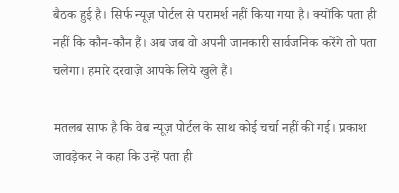बैठक हुई है। सिर्फ न्यूज़ पोर्टल से परामर्श नहीं किया गया है। क्योंकि पता ही नहीं कि कौन-कौन हैं। अब जब वो अपनी जानकारी सार्वजनिक करेंगे तो पता चलेगा। हमारे दरवाज़े आपके लिये खुले हैं।

मतलब साफ है कि वेब न्यूज़ पोर्टल के साथ कोई चर्चा नहीं की गई। प्रकाश जावड़ेकर ने कहा कि उन्हें पता ही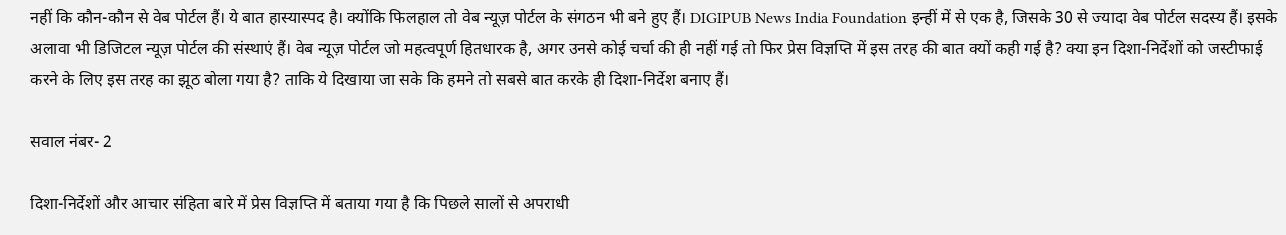नहीं कि कौन-कौन से वेब पोर्टल हैं। ये बात हास्यास्पद है। क्योंकि फिलहाल तो वेब न्यूज़ पोर्टल के संगठन भी बने हुए हैं। DIGIPUB News India Foundation इन्हीं में से एक है, जिसके 30 से ज्यादा वेब पोर्टल सदस्य हैं। इसके अलावा भी डिजिटल न्यूज़ पोर्टल की संस्थाएं हैं। वेब न्यूज़ पोर्टल जो महत्वपूर्ण हितधारक है, अगर उनसे कोई चर्चा की ही नहीं गई तो फिर प्रेस विज्ञप्ति में इस तरह की बात क्यों कही गई है? क्या इन दिशा-निर्देशों को जस्टीफाई करने के लिए इस तरह का झूठ बोला गया है? ताकि ये दिखाया जा सके कि हमने तो सबसे बात करके ही दिशा-निर्देश बनाए हैं।

सवाल नंबर- 2

दिशा-निर्देशों और आचार संहिता बारे में प्रेस विज्ञप्ति में बताया गया है कि पिछले सालों से अपराधी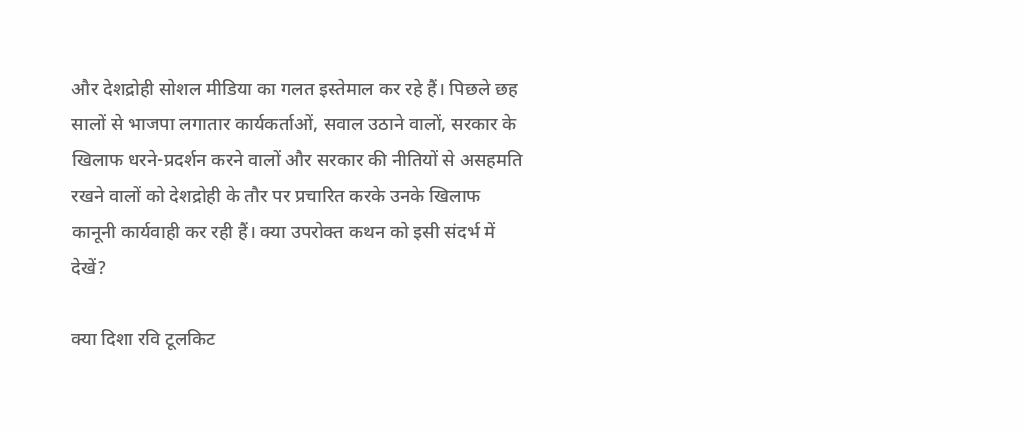और देशद्रोही सोशल मीडिया का गलत इस्तेमाल कर रहे हैं। पिछले छह सालों से भाजपा लगातार कार्यकर्ताओं, सवाल उठाने वालों, सरकार के खिलाफ धरने-प्रदर्शन करने वालों और सरकार की नीतियों से असहमति रखने वालों को देशद्रोही के तौर पर प्रचारित करके उनके खिलाफ कानूनी कार्यवाही कर रही हैं। क्या उपरोक्त कथन को इसी संदर्भ में देखें?

क्या दिशा रवि टूलकिट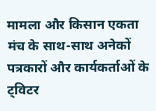मामला और किसान एकता मंच के साथ-साथ अनेकों पत्रकारों और कार्यकर्ताओं के ट्विटर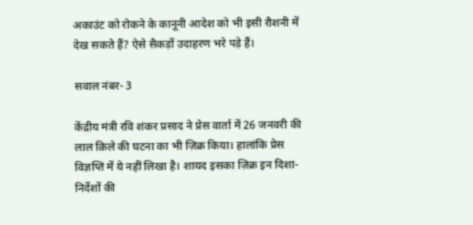अकाउंट को रोकने के कानूनी आदेश को भी इसी रौशनी में देख सकते हैं? ऐसे सैकड़ों उदाहरण भरे पड़े हैं।

सवाल नंबर- 3

केंद्रीय मंत्री रवि शंकर प्रसाद ने प्रेस वार्ता में 26 जनवरी की लाल क़िले की घटना का भी ज़िक्र किया। हालांकि प्रेस विज्ञप्ति में ये नहीं लिखा है। शायद इसका ज़िक्र इन दिशा-निर्देशों की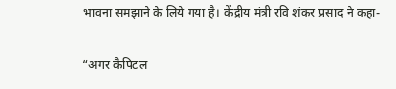भावना समझाने के लिये गया है। केंद्रीय मंत्री रवि शंकर प्रसाद ने कहा-

“अगर कैपिटल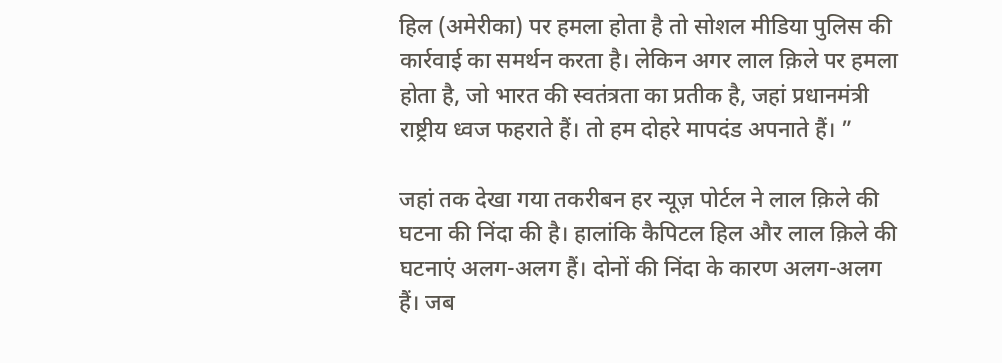हिल (अमेरीका) पर हमला होता है तो सोशल मीडिया पुलिस की कार्रवाई का समर्थन करता है। लेकिन अगर लाल क़िले पर हमला होता है, जो भारत की स्वतंत्रता का प्रतीक है, जहां प्रधानमंत्री राष्ट्रीय ध्वज फहराते हैं। तो हम दोहरे मापदंड अपनाते हैं। ”

जहां तक देखा गया तकरीबन हर न्यूज़ पोर्टल ने लाल क़िले की घटना की निंदा की है। हालांकि कैपिटल हिल और लाल क़िले की घटनाएं अलग-अलग हैं। दोनों की निंदा के कारण अलग-अलग हैं। जब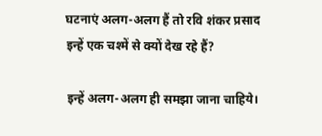घटनाएं अलग-अलग हैं तो रवि शंकर प्रसाद इन्हें एक चश्में से क्यों देख रहे हैं?

इन्हें अलग-अलग ही समझा जाना चाहिये।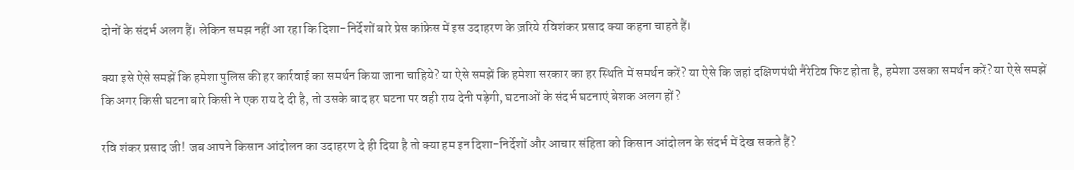दोनों के संदर्भ अलग हैं। लेकिन समझ नहीं आ रहा कि दिशा-निर्देशों बारे प्रेस कांफ्रेस में इस उदाहरण के ज़रिये रविशंकर प्रसाद क्या कहना चाहते हैं।

क्या इसे ऐसे समझें कि हमेशा पुलिस की हर कार्रवाई का समर्थन किया जाना चाहिये? या ऐसे समझें कि हमेशा सरकार का हर स्थिति में समर्थन करें? या ऐसे कि जहां दक्षिणपंथी नैरेटिव फिट होता है, हमेशा उसका समर्थन करें? या ऐसे समझें कि अगर किसी घटना बारे किसी ने एक राय दे दी है, तो उसके बाद हर घटना पर वही राय देनी पड़ेगी, घटनाओं के संदर्भ घटनाएं बेशक अलग हों?

रवि शंकर प्रसाद जी! जब आपने किसान आंदोलन का उदाहरण दे ही दिया है तो क्या हम इन दिशा-निर्देशों और आचार संहिता को किसान आंदोलन के संदर्भ में देख सकते हैं?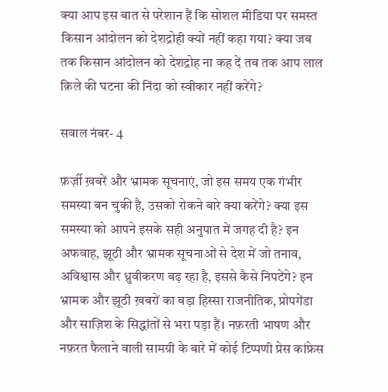क्या आप इस बात से परेशान हैं कि सोशल मीडिया पर समस्त किसान आंदोलन को देशद्रोही क्यों नहीं कहा गया? क्या जब तक किसान आंदोलन को देशद्रोह ना कह दें तब तक आप लाल क़िले की घटना की निंदा को स्वीकार नहीं करेंगे?

सवाल नंबर- 4

फ़र्ज़ी ख़बरें और भ्रामक सूचनाएं, जो इस समय एक गंभीर समस्या बन चुकी है, उसको रोकने बारे क्या करेंगे? क्या इस समस्या को आपने इसके सही अनुपात में जगह दी है? इन अफवाह, झूठी और भ्रामक सूचनाओं से देश में जो तनाव, अविश्वास और ध्रुवीकरण बढ़ रहा है, इससे कैसे निपटेंगे? इन भ्रामक और झूठी ख़बरों का बड़ा हिस्सा राजनीतिक, प्रोपगेंडा और साज़िश के सिद्धांतों से भरा पड़ा हैं। नफ़रती भाषण और नफ़रत फैलाने वाली सामग्री के बारे में कोई टिप्पणी प्रेस कांफ्रेस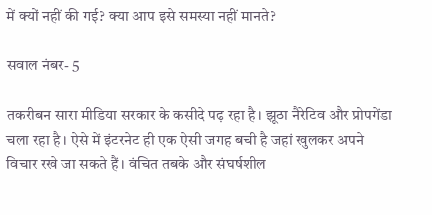में क्यों नहीं की गई? क्या आप इसे समस्या नहीं मानते?

सवाल नंबर- 5

तकरीबन सारा मीडिया सरकार के कसीदे पढ़ रहा है। झूठा नैरेटिव और प्रोपगेंडा चला रहा है। ऐसे में इंटरनेट ही एक ऐसी जगह बची है जहां खुलकर अपने विचार रखे जा सकते हैं। वंचित तबके और संघर्षशील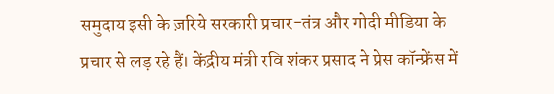समुदाय इसी के ज़रिये सरकारी प्रचार-तंत्र और गोदी मीडिया के प्रचार से लड़ रहे हैं। केंद्रीय मंत्री रवि शंकर प्रसाद ने प्रेस कॉन्फ्रेंस में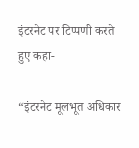इंटरनेट पर टिप्पणी करते हुए कहा-

“इंटरनेट मूलभूत अधिकार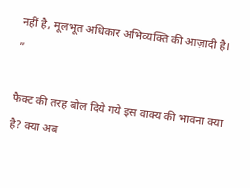नहीं है, मूलभूत अधिकार अभिव्यक्ति की आज़ादी है। ”

फैक्ट की तरह बोल दिये गये इस वाक्य की भावना क्या है? क्या अब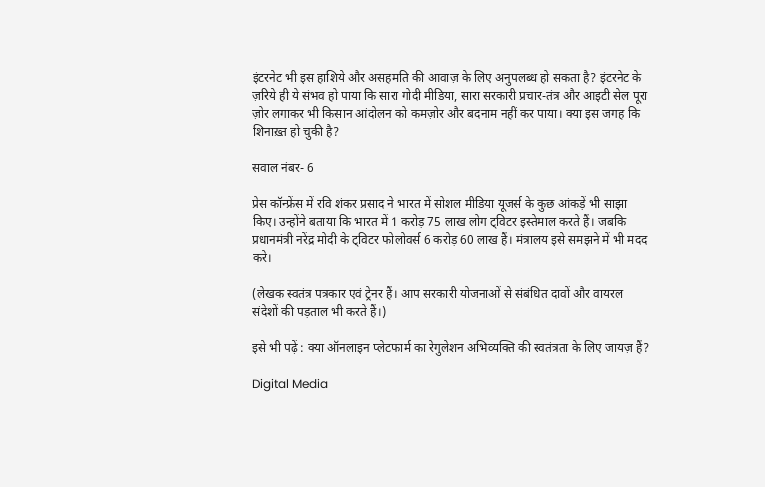इंटरनेट भी इस हाशिये और असहमति की आवाज़ के लिए अनुपलब्ध हो सकता है? इंटरनेट के ज़रिये ही ये संभव हो पाया कि सारा गोदी मीडिया, सारा सरकारी प्रचार-तंत्र और आइटी सेल पूरा ज़ोर लगाकर भी किसान आंदोलन को कमज़ोर और बदनाम नहीं कर पाया। क्या इस जगह कि शिनाख़्त हो चुकी है?

सवाल नंबर- 6

प्रेस कॉन्फ्रेंस में रवि शंकर प्रसाद ने भारत में सोशल मीडिया यूजर्स के कुछ आंकड़ें भी साझा किए। उन्होंने बताया कि भारत में 1 करोड़ 75 लाख लोग ट्विटर इस्तेमाल करते हैं। जबकि प्रधानमंत्री नरेंद्र मोदी के ट्विटर फोलोवर्स 6 करोड़ 60 लाख हैं। मंत्रालय इसे समझने में भी मदद करे।

(लेखक स्वतंत्र पत्रकार एवं ट्रेनर हैं। आप सरकारी योजनाओं से संबंधित दावों और वायरल संदेशों की पड़ताल भी करते हैं।)

इसे भी पढ़ें : क्या ऑनलाइन प्लेटफार्म का रेगुलेशन अभिव्यक्ति की स्वतंत्रता के लिए जायज़ हैं?

Digital Media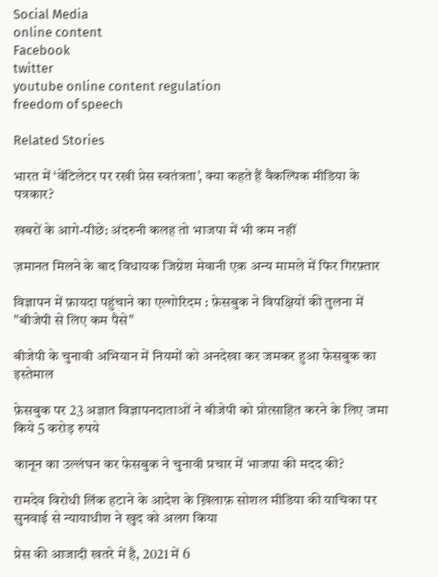Social Media
online content
Facebook
twitter
youtube online content regulation
freedom of speech

Related Stories

भारत में ‘वेंटिलेटर पर रखी प्रेस स्वतंत्रता’, क्या कहते हैं वैकल्पिक मीडिया के पत्रकार?

खबरों के आगे-पीछे: अंदरुनी कलह तो भाजपा में भी कम नहीं

ज़मानत मिलने के बाद विधायक जिग्नेश मेवानी एक अन्य मामले में फिर गिरफ़्तार

विज्ञापन में फ़ायदा पहुंचाने का एल्गोरिदम : फ़ेसबुक ने विपक्षियों की तुलना में "बीजेपी से लिए कम पैसे"

बीजेपी के चुनावी अभियान में नियमों को अनदेखा कर जमकर हुआ फेसबुक का इस्तेमाल

फ़ेसबुक पर 23 अज्ञात विज्ञापनदाताओं ने बीजेपी को प्रोत्साहित करने के लिए जमा किये 5 करोड़ रुपये

कानून का उल्लंघन कर फेसबुक ने चुनावी प्रचार में भाजपा की मदद की?

रामदेव विरोधी लिंक हटाने के आदेश के ख़िलाफ़ सोशल मीडिया की याचिका पर सुनवाई से न्यायाधीश ने खुद को अलग किया

प्रेस की आजादी खतरे में है, 2021 में 6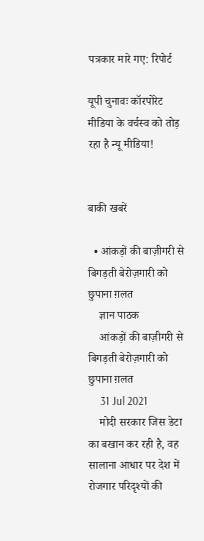पत्रकार मारे गए: रिपोर्ट

यूपी चुनावः कॉरपोरेट मीडिया के वर्चस्व को तोड़ रहा है न्यू मीडिया!


बाकी खबरें

  • आंकड़ों की बाज़ीगरी से बिगड़ती बेरोज़गारी को छुपाना ग़लत
    ज्ञान पाठक
    आंकड़ों की बाज़ीगरी से बिगड़ती बेरोज़गारी को छुपाना ग़लत
    31 Jul 2021
    मोदी सरकार जिस डेटा का बखान कर रही है, वह सालाना आधार पर देश में रोजगार परिदृश्यों की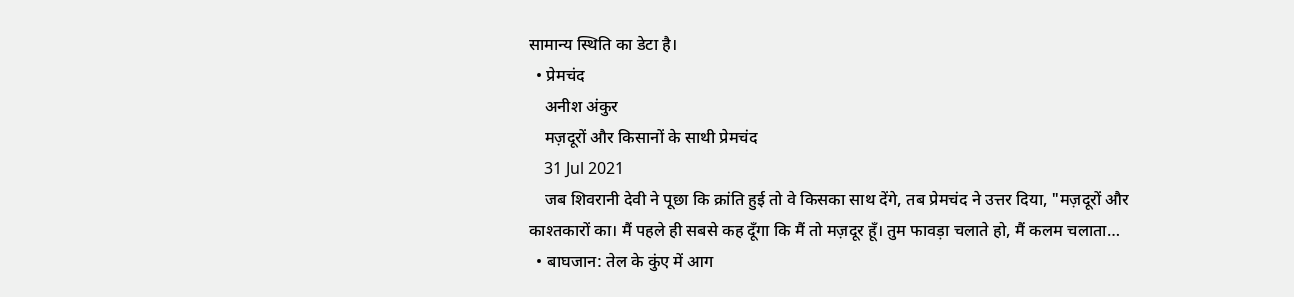सामान्य स्थिति का डेटा है।
  • प्रेमचंद
    अनीश अंकुर
    मज़दूरों और किसानों के साथी प्रेमचंद
    31 Jul 2021
    जब शिवरानी देवी ने पूछा कि क्रांति हुई तो वे किसका साथ देंगे, तब प्रेमचंद ने उत्तर दिया, "मज़दूरों और काश्तकारों का। मैं पहले ही सबसे कह दूँगा कि मैं तो मज़दूर हूँ। तुम फावड़ा चलाते हो, मैं कलम चलाता…
  • बाघजान: तेल के कुंए में आग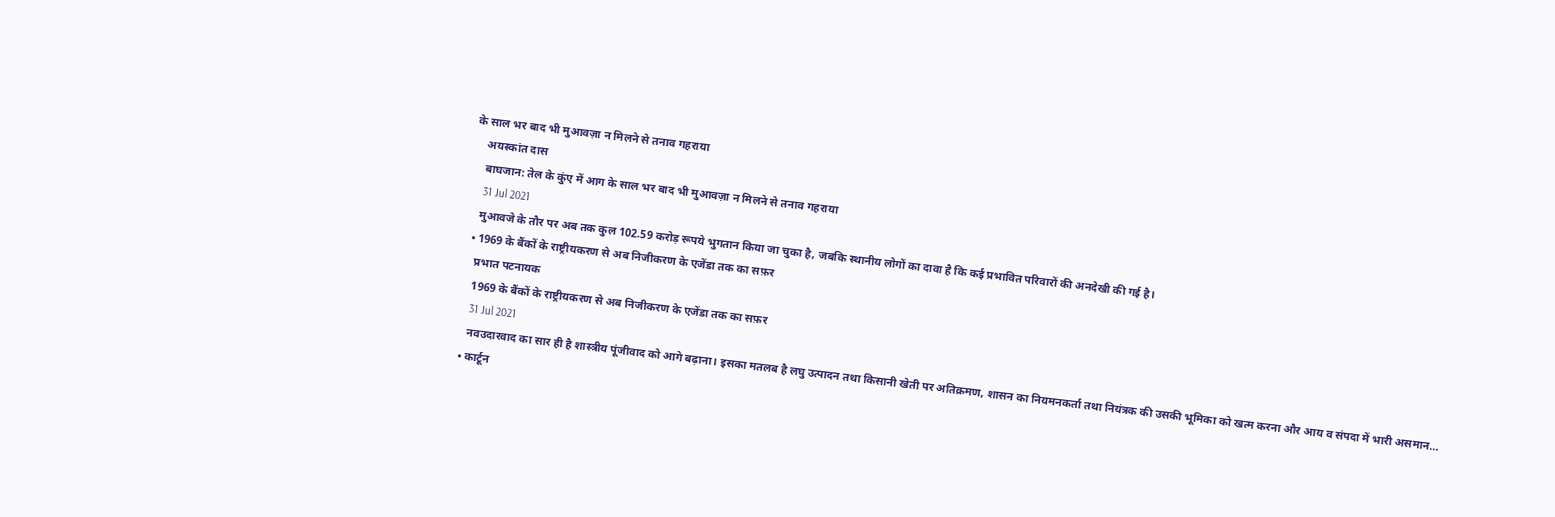के साल भर बाद भी मुआवज़ा न मिलने से तनाव गहराया
    अयस्कांत दास
    बाघजान: तेल के कुंए में आग के साल भर बाद भी मुआवज़ा न मिलने से तनाव गहराया
    31 Jul 2021
    मुआवजे के तौर पर अब तक कुल 102.59 करोड़ रूपये भुगतान किया जा चुका है, जबकि स्थानीय लोगों का दावा है कि कई प्रभावित परिवारों की अनदेखी की गई है।
  • 1969 के बैंकों के राष्ट्रीयकरण से अब निजीकरण के एजेंडा तक का सफ़र
    प्रभात पटनायक
    1969 के बैंकों के राष्ट्रीयकरण से अब निजीकरण के एजेंडा तक का सफ़र
    31 Jul 2021
    नवउदारवाद का सार ही है शास्त्रीय पूंजीवाद को आगे बढ़ाना। इसका मतलब है लघु उत्पादन तथा किसानी खेती पर अतिक्रमण, शासन का नियमनकर्ता तथा नियंत्रक की उसकी भूमिका को खत्म करना और आय व संपदा में भारी असमान…
  • कार्टून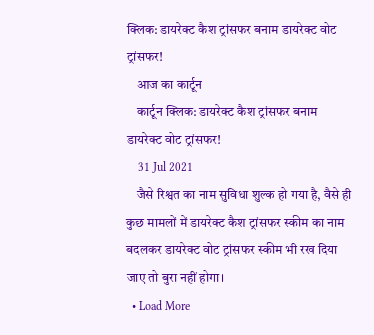क्लिक: डायरेक्ट कैश ट्रांसफर बनाम डायरेक्ट वोट ट्रांसफर!
    आज का कार्टून
    कार्टून क्लिक: डायरेक्ट कैश ट्रांसफर बनाम डायरेक्ट वोट ट्रांसफर!
    31 Jul 2021
    जैसे रिश्वत का नाम सुविधा शुल्क हो गया है, वैसे ही कुछ मामलों में डायरेक्ट कैश ट्रांसफर स्कीम का नाम बदलकर डायरेक्ट वोट ट्रांसफर स्कीम भी रख दिया जाए तो बुरा नहीं होगा।
  • Load More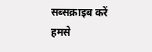सब्सक्राइब करें
हमसे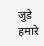जुडे
हमारे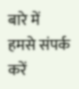बारे में
हमसे संपर्क करें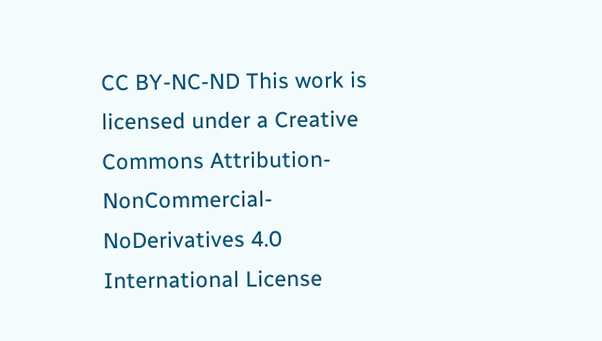CC BY-NC-ND This work is licensed under a Creative Commons Attribution-NonCommercial-NoDerivatives 4.0 International License